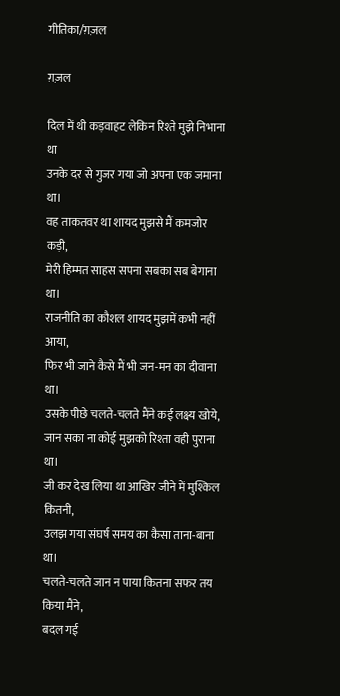गीतिका/ग़ज़ल

ग़ज़ल

दिल में थी कड़वाहट लेकिन रिश्ते मुझे निभाना था
उनके दर से गुजर गया जो अपना एक जमाना था।
वह ताकतवर था शायद मुझसे मैं कमजोर कड़ी,
मेरी हिम्मत साहस सपना सबका सब बेगाना था।
राजनीति का कौशल शायद मुझमें कभी नहीं आया,
फिर भी जाने कैसे मैं भी जन-मन का दीवाना था।
उसके पीछे चलते-चलते मैंने कई लक्ष्य खोये,
जान सका ना कोई मुझको रिश्ता वही पुराना था।
जी कर देख लिया था आखिर जीने में मुश्किल कितनी,
उलझ गया संघर्ष समय का कैसा ताना-बाना था।
चलते-चलते जान न पाया कितना सफर तय किया मैंने,
बदल गई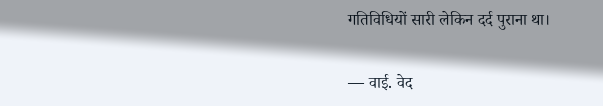गतिविधियों सारी लेकिन दर्द पुराना था।

— वाई. वेद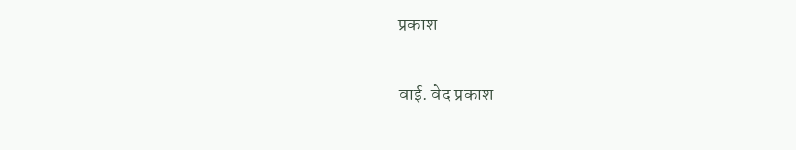प्रकाश

वाई. वेद प्रकाश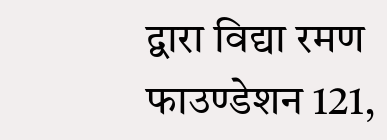द्वारा विद्या रमण फाउण्डेशन 121,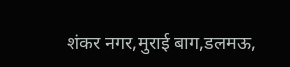शंकर नगर,मुराई बाग,डलमऊ,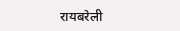रायबरेली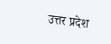उत्तर प्रदेश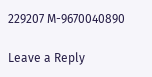229207 M-9670040890

Leave a Reply